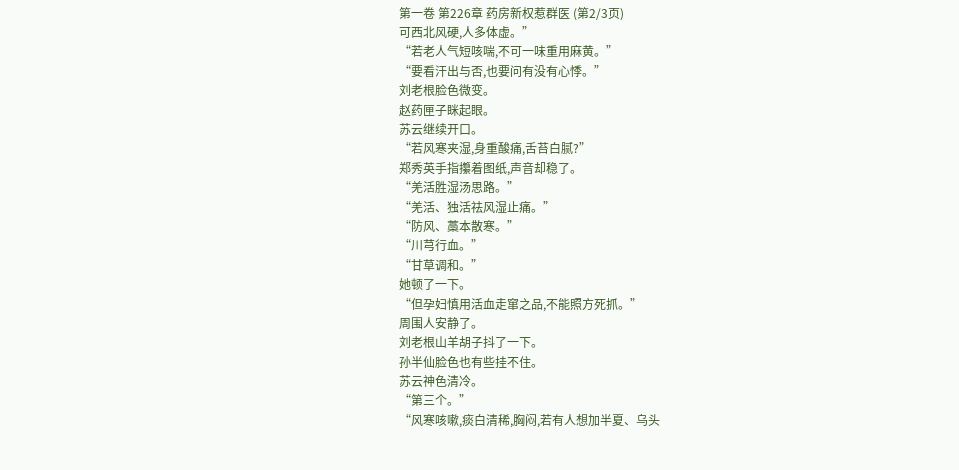第一卷 第226章 药房新权惹群医 (第2/3页)
可西北风硬,人多体虚。”
“若老人气短咳喘,不可一味重用麻黄。”
“要看汗出与否,也要问有没有心悸。”
刘老根脸色微变。
赵药匣子眯起眼。
苏云继续开口。
“若风寒夹湿,身重酸痛,舌苔白腻?”
郑秀英手指攥着图纸,声音却稳了。
“羌活胜湿汤思路。”
“羌活、独活祛风湿止痛。”
“防风、藁本散寒。”
“川芎行血。”
“甘草调和。”
她顿了一下。
“但孕妇慎用活血走窜之品,不能照方死抓。”
周围人安静了。
刘老根山羊胡子抖了一下。
孙半仙脸色也有些挂不住。
苏云神色清冷。
“第三个。”
“风寒咳嗽,痰白清稀,胸闷,若有人想加半夏、乌头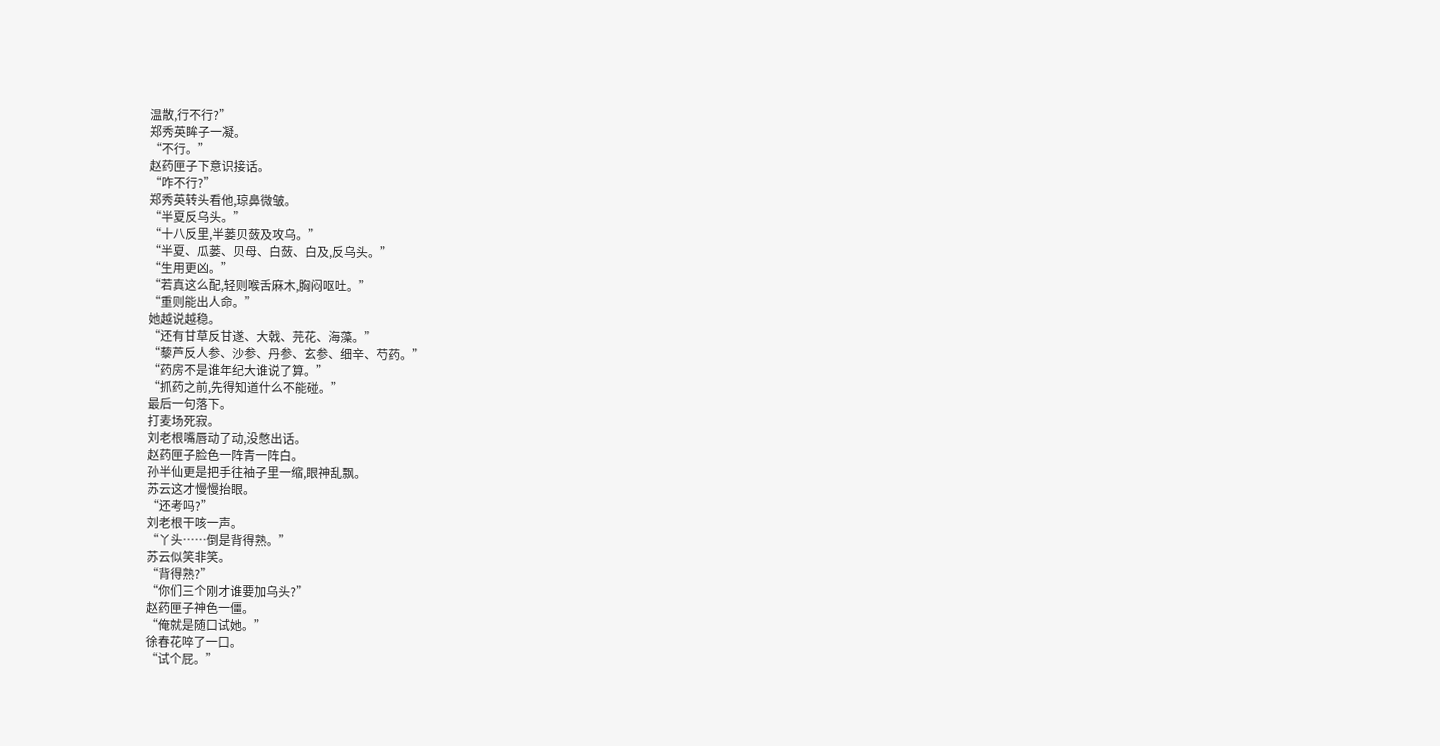温散,行不行?”
郑秀英眸子一凝。
“不行。”
赵药匣子下意识接话。
“咋不行?”
郑秀英转头看他,琼鼻微皱。
“半夏反乌头。”
“十八反里,半蒌贝蔹及攻乌。”
“半夏、瓜蒌、贝母、白蔹、白及,反乌头。”
“生用更凶。”
“若真这么配,轻则喉舌麻木,胸闷呕吐。”
“重则能出人命。”
她越说越稳。
“还有甘草反甘遂、大戟、芫花、海藻。”
“藜芦反人参、沙参、丹参、玄参、细辛、芍药。”
“药房不是谁年纪大谁说了算。”
“抓药之前,先得知道什么不能碰。”
最后一句落下。
打麦场死寂。
刘老根嘴唇动了动,没憋出话。
赵药匣子脸色一阵青一阵白。
孙半仙更是把手往袖子里一缩,眼神乱飘。
苏云这才慢慢抬眼。
“还考吗?”
刘老根干咳一声。
“丫头……倒是背得熟。”
苏云似笑非笑。
“背得熟?”
“你们三个刚才谁要加乌头?”
赵药匣子神色一僵。
“俺就是随口试她。”
徐春花啐了一口。
“试个屁。”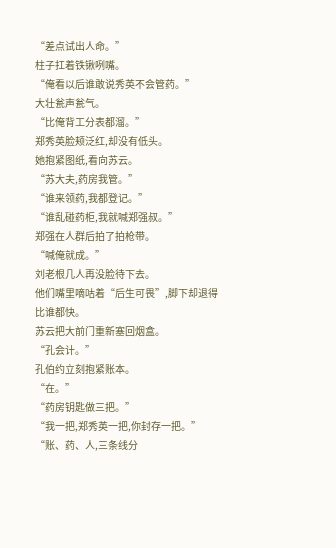“差点试出人命。”
柱子扛着铁锹咧嘴。
“俺看以后谁敢说秀英不会管药。”
大壮瓮声瓮气。
“比俺背工分表都溜。”
郑秀英脸颊泛红,却没有低头。
她抱紧图纸,看向苏云。
“苏大夫,药房我管。”
“谁来领药,我都登记。”
“谁乱碰药柜,我就喊郑强叔。”
郑强在人群后拍了拍枪带。
“喊俺就成。”
刘老根几人再没脸待下去。
他们嘴里嘀咕着“后生可畏”,脚下却退得比谁都快。
苏云把大前门重新塞回烟盒。
“孔会计。”
孔伯约立刻抱紧账本。
“在。”
“药房钥匙做三把。”
“我一把,郑秀英一把,你封存一把。”
“账、药、人,三条线分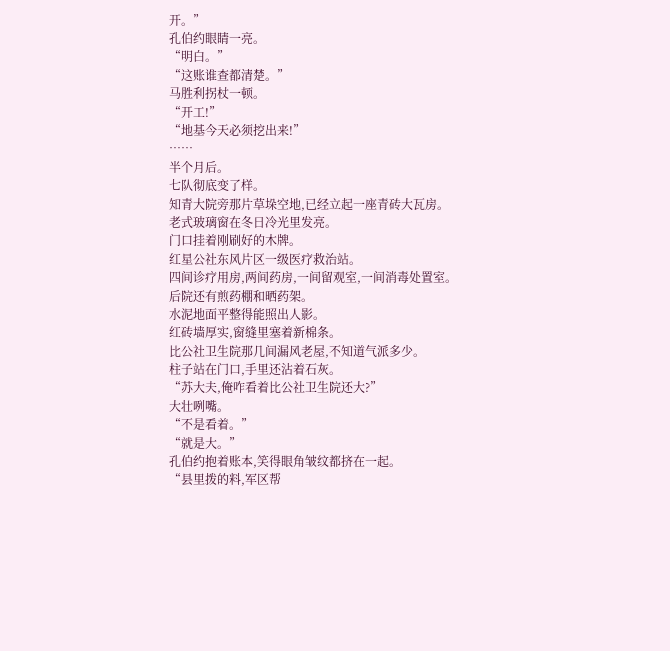开。”
孔伯约眼睛一亮。
“明白。”
“这账谁查都清楚。”
马胜利拐杖一顿。
“开工!”
“地基今天必须挖出来!”
……
半个月后。
七队彻底变了样。
知青大院旁那片草垛空地,已经立起一座青砖大瓦房。
老式玻璃窗在冬日冷光里发亮。
门口挂着刚刷好的木牌。
红星公社东风片区一级医疗救治站。
四间诊疗用房,两间药房,一间留观室,一间消毒处置室。
后院还有煎药棚和晒药架。
水泥地面平整得能照出人影。
红砖墙厚实,窗缝里塞着新棉条。
比公社卫生院那几间漏风老屋,不知道气派多少。
柱子站在门口,手里还沾着石灰。
“苏大夫,俺咋看着比公社卫生院还大?”
大壮咧嘴。
“不是看着。”
“就是大。”
孔伯约抱着账本,笑得眼角皱纹都挤在一起。
“县里拨的料,军区帮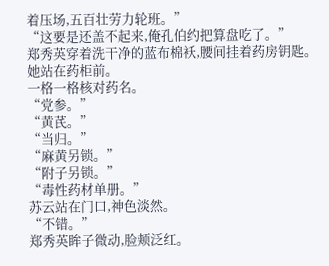着压场,五百壮劳力轮班。”
“这要是还盖不起来,俺孔伯约把算盘吃了。”
郑秀英穿着洗干净的蓝布棉袄,腰间挂着药房钥匙。
她站在药柜前。
一格一格核对药名。
“党参。”
“黄芪。”
“当归。”
“麻黄另锁。”
“附子另锁。”
“毒性药材单册。”
苏云站在门口,神色淡然。
“不错。”
郑秀英眸子微动,脸颊泛红。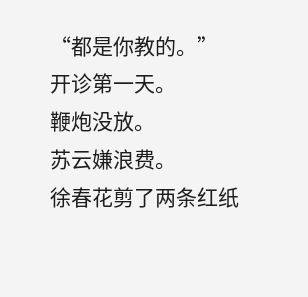“都是你教的。”
开诊第一天。
鞭炮没放。
苏云嫌浪费。
徐春花剪了两条红纸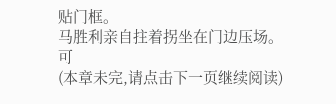贴门框。
马胜利亲自拄着拐坐在门边压场。
可
(本章未完,请点击下一页继续阅读)